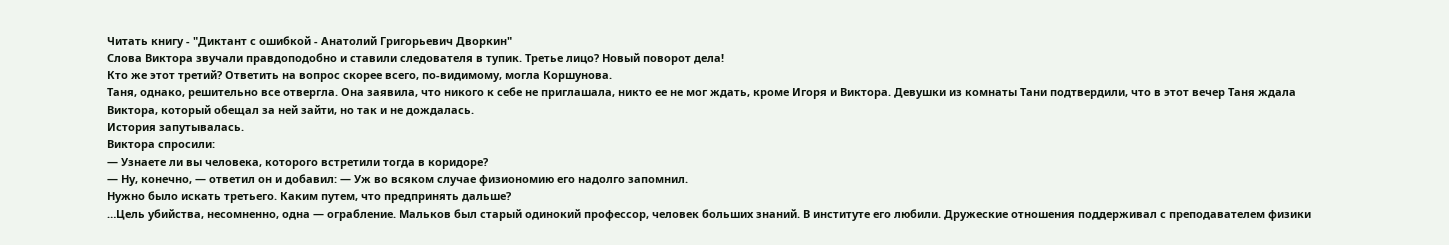Читать книгу - "Диктант с ошибкой - Анатолий Григорьевич Дворкин"
Слова Виктора звучали правдоподобно и ставили следователя в тупик. Третье лицо? Новый поворот дела!
Кто же этот третий? Ответить на вопрос скорее всего, по-видимому, могла Коршунова.
Таня, однако, решительно все отвергла. Она заявила, что никого к себе не приглашала, никто ее не мог ждать, кроме Игоря и Виктора. Девушки из комнаты Тани подтвердили, что в этот вечер Таня ждала Виктора, который обещал за ней зайти, но так и не дождалась.
История запутывалась.
Виктора спросили:
— Узнаете ли вы человека, которого встретили тогда в коридоре?
— Ну, конечно, — ответил он и добавил: — Уж во всяком случае физиономию его надолго запомнил.
Нужно было искать третьего. Каким путем, что предпринять дальше?
…Цель убийства, несомненно, одна — ограбление. Мальков был старый одинокий профессор, человек больших знаний. В институте его любили. Дружеские отношения поддерживал с преподавателем физики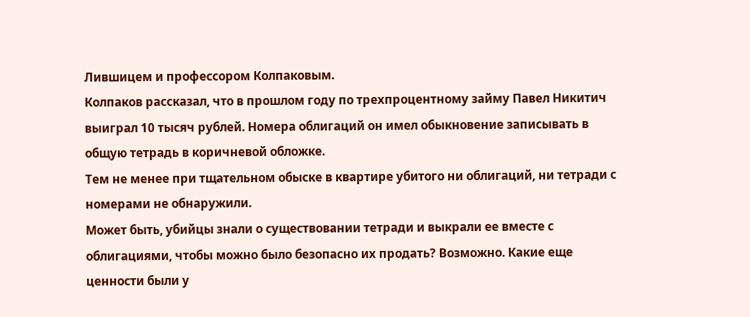Лившицем и профессором Колпаковым.
Колпаков рассказал, что в прошлом году по трехпроцентному займу Павел Никитич выиграл 10 тысяч рублей. Номера облигаций он имел обыкновение записывать в общую тетрадь в коричневой обложке.
Тем не менее при тщательном обыске в квартире убитого ни облигаций, ни тетради с номерами не обнаружили.
Может быть, убийцы знали о существовании тетради и выкрали ее вместе с облигациями, чтобы можно было безопасно их продать? Возможно. Какие еще ценности были у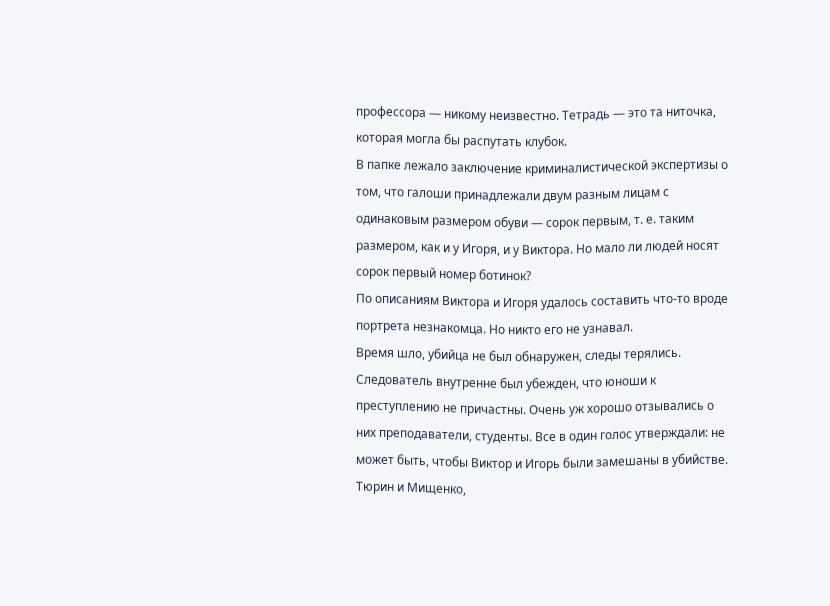профессора — никому неизвестно. Тетрадь — это та ниточка, которая могла бы распутать клубок.
В папке лежало заключение криминалистической экспертизы о том, что галоши принадлежали двум разным лицам с одинаковым размером обуви — сорок первым, т. е. таким размером, как и у Игоря, и у Виктора. Но мало ли людей носят сорок первый номер ботинок?
По описаниям Виктора и Игоря удалось составить что-то вроде портрета незнакомца. Но никто его не узнавал.
Время шло, убийца не был обнаружен, следы терялись. Следователь внутренне был убежден, что юноши к преступлению не причастны. Очень уж хорошо отзывались о них преподаватели, студенты. Все в один голос утверждали: не может быть, чтобы Виктор и Игорь были замешаны в убийстве.
Тюрин и Мищенко,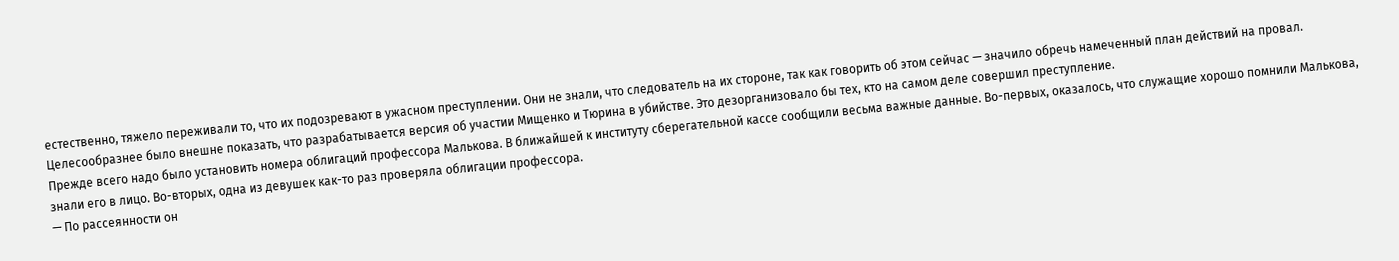естественно, тяжело переживали то, что их подозревают в ужасном преступлении. Они не знали, что следователь на их стороне, так как говорить об этом сейчас — значило обречь намеченный план действий на провал. Целесообразнее было внешне показать, что разрабатывается версия об участии Мищенко и Тюрина в убийстве. Это дезорганизовало бы тех, кто на самом деле совершил преступление.
Прежде всего надо было установить номера облигаций профессора Малькова. В ближайшей к институту сберегательной кассе сообщили весьма важные данные. Во-первых, оказалось, что служащие хорошо помнили Малькова, знали его в лицо. Во-вторых, одна из девушек как-то раз проверяла облигации профессора.
— По рассеянности он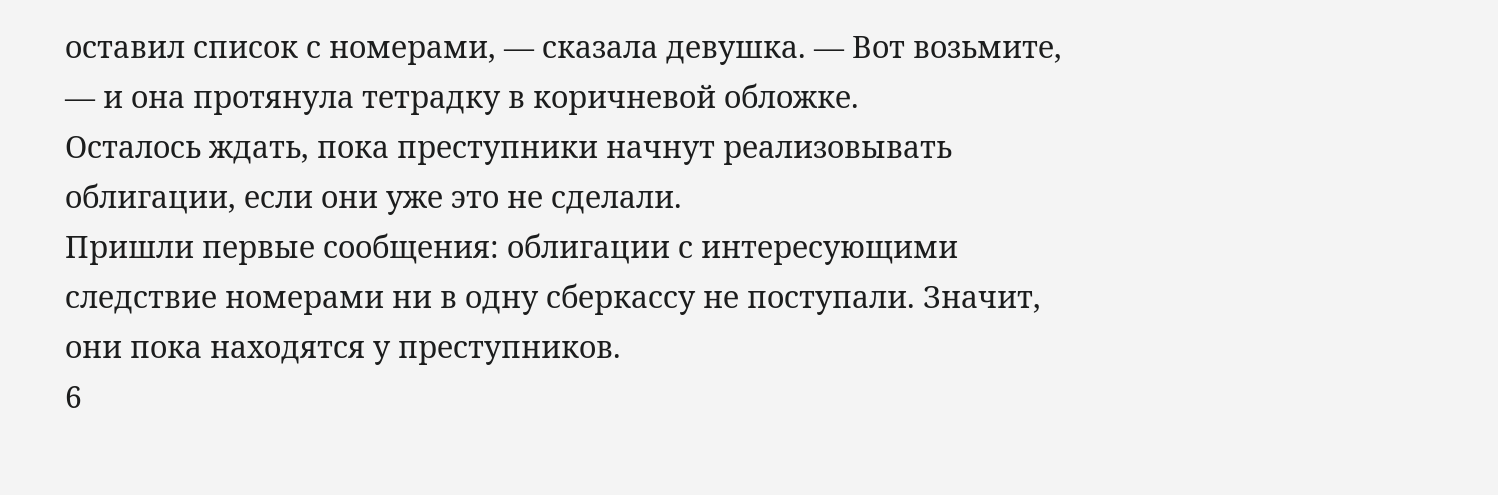оставил список с номерами, — сказала девушка. — Вот возьмите, — и она протянула тетрадку в коричневой обложке.
Осталось ждать, пока преступники начнут реализовывать облигации, если они уже это не сделали.
Пришли первые сообщения: облигации с интересующими следствие номерами ни в одну сберкассу не поступали. Значит, они пока находятся у преступников.
6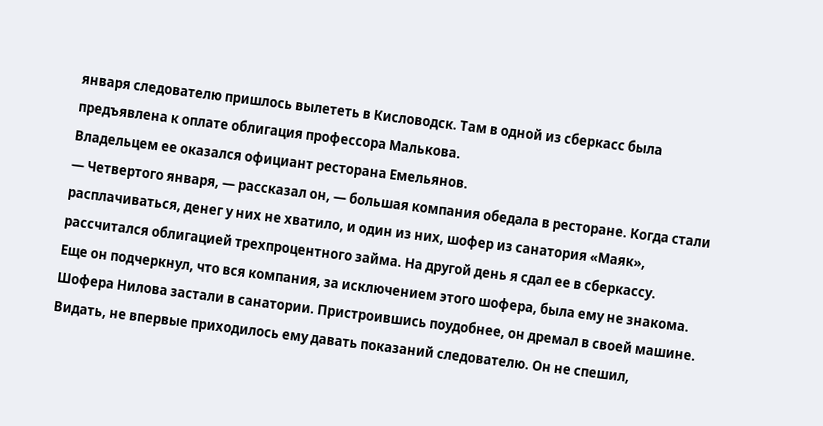января следователю пришлось вылететь в Кисловодск. Там в одной из сберкасс была предъявлена к оплате облигация профессора Малькова.
Владельцем ее оказался официант ресторана Емельянов.
— Четвертого января, — рассказал он, — большая компания обедала в ресторане. Когда стали расплачиваться, денег у них не хватило, и один из них, шофер из санатория «Маяк», рассчитался облигацией трехпроцентного займа. На другой день я сдал ее в сберкассу.
Еще он подчеркнул, что вся компания, за исключением этого шофера, была ему не знакома.
Шофера Нилова застали в санатории. Пристроившись поудобнее, он дремал в своей машине.
Видать, не впервые приходилось ему давать показаний следователю. Он не спешил,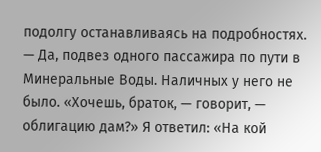подолгу останавливаясь на подробностях.
— Да, подвез одного пассажира по пути в Минеральные Воды. Наличных у него не было. «Хочешь, браток, — говорит, — облигацию дам?» Я ответил: «На кой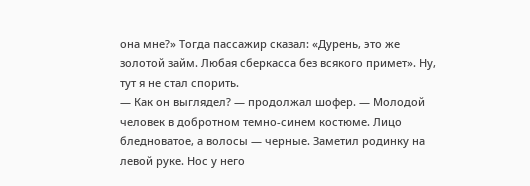она мне?» Тогда пассажир сказал: «Дурень, это же золотой займ. Любая сберкасса без всякого примет». Ну, тут я не стал спорить.
— Как он выглядел? — продолжал шофер. — Молодой человек в добротном темно-синем костюме. Лицо бледноватое, а волосы — черные. Заметил родинку на левой руке. Нос у него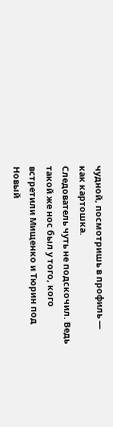чудной, посмотришь в профиль — как картошка.
Следователь чуть не подскочил. Ведь такой же нос был у того, кого встретили Мищенко и Тюрин под Новый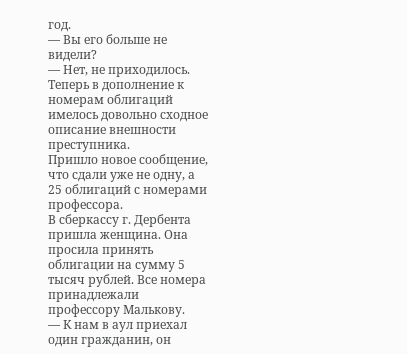год.
— Вы его больше не видели?
— Нет, не приходилось.
Теперь в дополнение к номерам облигаций имелось довольно сходное описание внешности преступника.
Пришло новое сообщение, что сдали уже не одну, а 25 облигаций с номерами профессора.
В сберкассу г. Дербента пришла женщина. Она просила принять облигации на сумму 5 тысяч рублей. Все номера принадлежали профессору Малькову.
— К нам в аул приехал один гражданин, он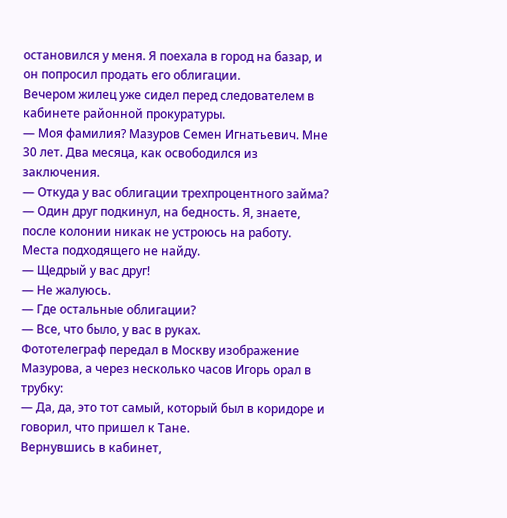остановился у меня. Я поехала в город на базар, и он попросил продать его облигации.
Вечером жилец уже сидел перед следователем в кабинете районной прокуратуры.
— Моя фамилия? Мазуров Семен Игнатьевич. Мне 30 лет. Два месяца, как освободился из заключения.
— Откуда у вас облигации трехпроцентного займа?
— Один друг подкинул, на бедность. Я, знаете, после колонии никак не устроюсь на работу. Места подходящего не найду.
— Щедрый у вас друг!
— Не жалуюсь.
— Где остальные облигации?
— Все, что было, у вас в руках.
Фототелеграф передал в Москву изображение Мазурова, а через несколько часов Игорь орал в трубку:
— Да, да, это тот самый, который был в коридоре и говорил, что пришел к Тане.
Вернувшись в кабинет,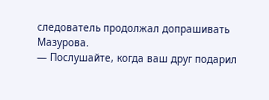следователь продолжал допрашивать Мазурова.
— Послушайте, когда ваш друг подарил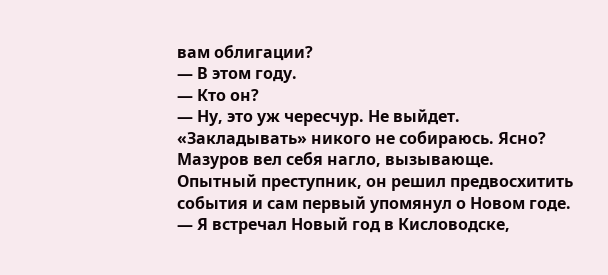вам облигации?
— В этом году.
— Кто он?
— Ну, это уж чересчур. Не выйдет. «Закладывать» никого не собираюсь. Ясно?
Мазуров вел себя нагло, вызывающе. Опытный преступник, он решил предвосхитить события и сам первый упомянул о Новом годе.
— Я встречал Новый год в Кисловодске,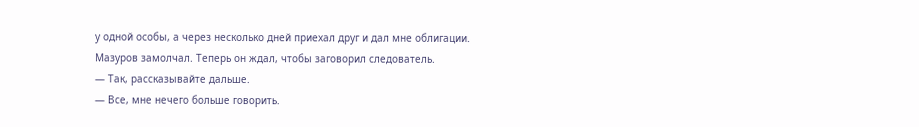у одной особы, а через несколько дней приехал друг и дал мне облигации.
Мазуров замолчал. Теперь он ждал, чтобы заговорил следователь.
— Так, рассказывайте дальше.
— Все, мне нечего больше говорить.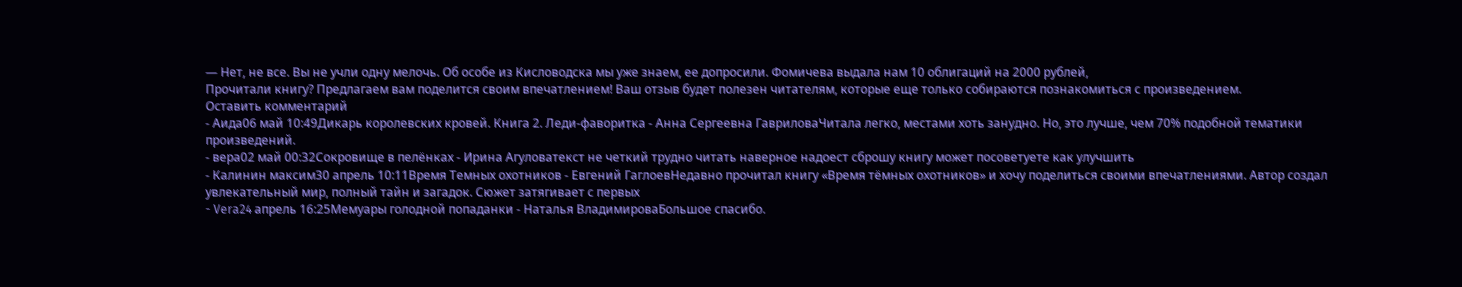— Нет, не все. Вы не учли одну мелочь. Об особе из Кисловодска мы уже знаем, ее допросили. Фомичева выдала нам 10 облигаций на 2000 рублей,
Прочитали книгу? Предлагаем вам поделится своим впечатлением! Ваш отзыв будет полезен читателям, которые еще только собираются познакомиться с произведением.
Оставить комментарий
- Аида06 май 10:49Дикарь королевских кровей. Книга 2. Леди-фаворитка - Анна Сергеевна ГавриловаЧитала легко, местами хоть занудно. Но, это лучше, чем 70% подобной тематики произведений.
- вера02 май 00:32Сокровище в пелёнках - Ирина Агуловатекст не четкий трудно читать наверное надоест сброшу книгу может посоветуете как улучшить
- Калинин максим30 апрель 10:11Время Темных охотников - Евгений ГаглоевНедавно прочитал книгу «Время тёмных охотников» и хочу поделиться своими впечатлениями. Автор создал увлекательный мир, полный тайн и загадок. Сюжет затягивает с первых
- Vera24 апрель 16:25Мемуары голодной попаданки - Наталья ВладимироваБольшое спасибо.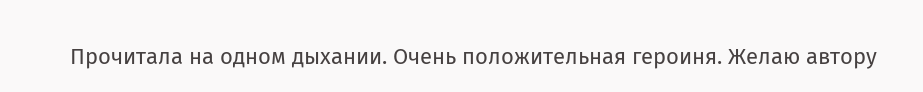Прочитала на одном дыхании. Очень положительная героиня. Желаю автору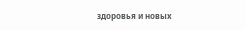здоровья и новых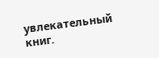увлекательный книг.